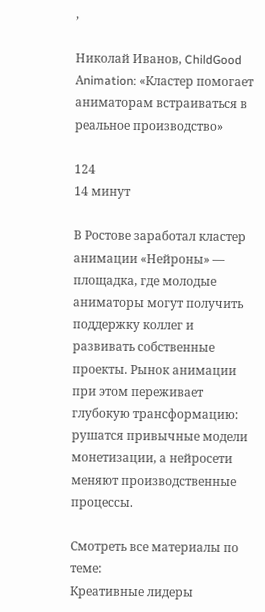,

Николай Иванов, ChildGood Аnimation: «Кластер помогает аниматорам встраиваться в реальное производство»

124
14 минут

В Ростове заработал кластер анимации «Нейроны» — площадка, где молодые аниматоры могут получить поддержку коллег и развивать собственные проекты. Рынок анимации при этом переживает глубокую трансформацию: рушатся привычные модели монетизации, а нейросети меняют производственные процессы.

Смотреть все материалы по теме:
Креативные лидеры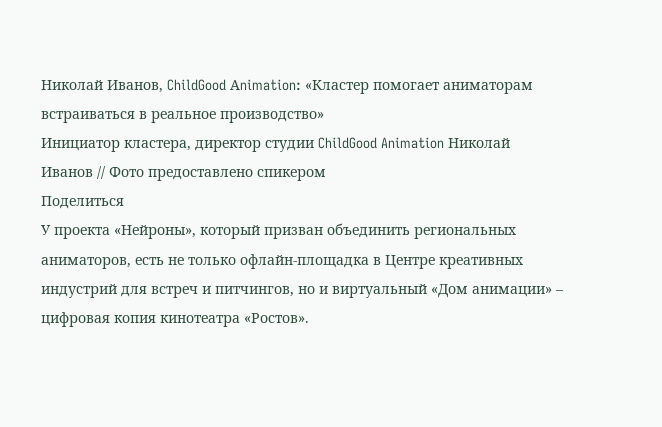Николай Иванов, ChildGood Аnimation: «Кластер помогает аниматорам встраиваться в реальное производство»
Инициатор кластера, директор студии ChildGood Animation Николай Иванов // Фото предоставлено спикером
Поделиться
У проекта «Нейроны», который призван объединить региональных аниматоров, есть не только офлайн-площадка в Центре креативных индустрий для встреч и питчингов, но и виртуальный «Дом анимации» – цифровая копия кинотеатра «Ростов».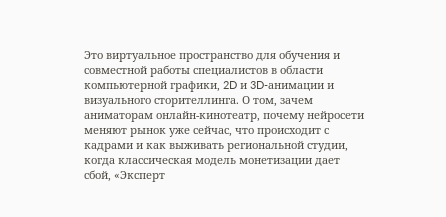Это виртуальное пространство для обучения и совместной работы специалистов в области компьютерной графики, 2D и 3D-анимации и визуального сторителлинга. О том, зачем аниматорам онлайн-кинотеатр, почему нейросети меняют рынок уже сейчас, что происходит с кадрами и как выживать региональной студии, когда классическая модель монетизации дает сбой, «Эксперт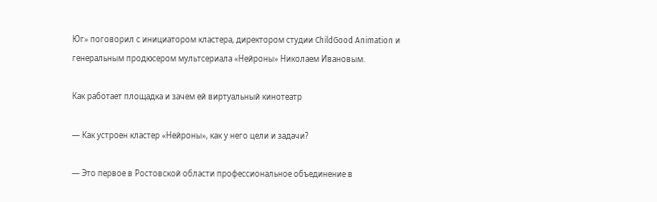Юг» поговорил с инициатором кластера, директором студии ChildGood Animation и генеральным продюсером мультсериала «Нейроны» Николаем Ивановым.

Как работает площадка и зачем ей виртуальный кинотеатр

— Как устроен кластер «Нейроны», как у него цели и задачи?

— Это первое в Ростовской области профессиональное объединение в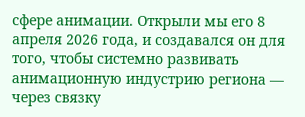сфере анимации. Открыли мы его 8 апреля 2026 года, и создавался он для того, чтобы системно развивать анимационную индустрию региона — через связку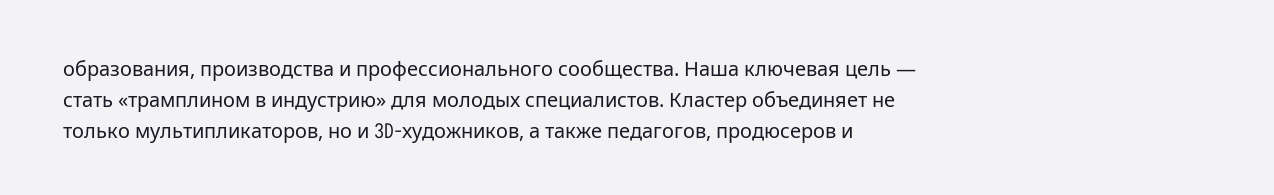образования, производства и профессионального сообщества. Наша ключевая цель — стать «трамплином в индустрию» для молодых специалистов. Кластер объединяет не только мультипликаторов, но и 3D-художников, а также педагогов, продюсеров и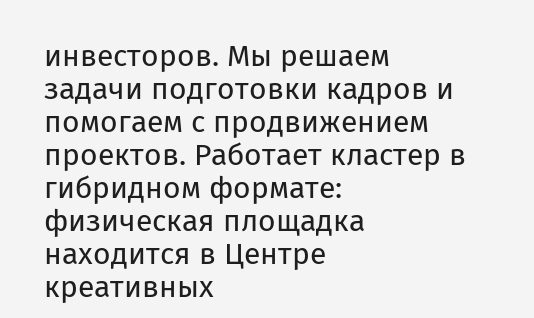инвесторов. Мы решаем задачи подготовки кадров и помогаем с продвижением проектов. Работает кластер в гибридном формате: физическая площадка находится в Центре креативных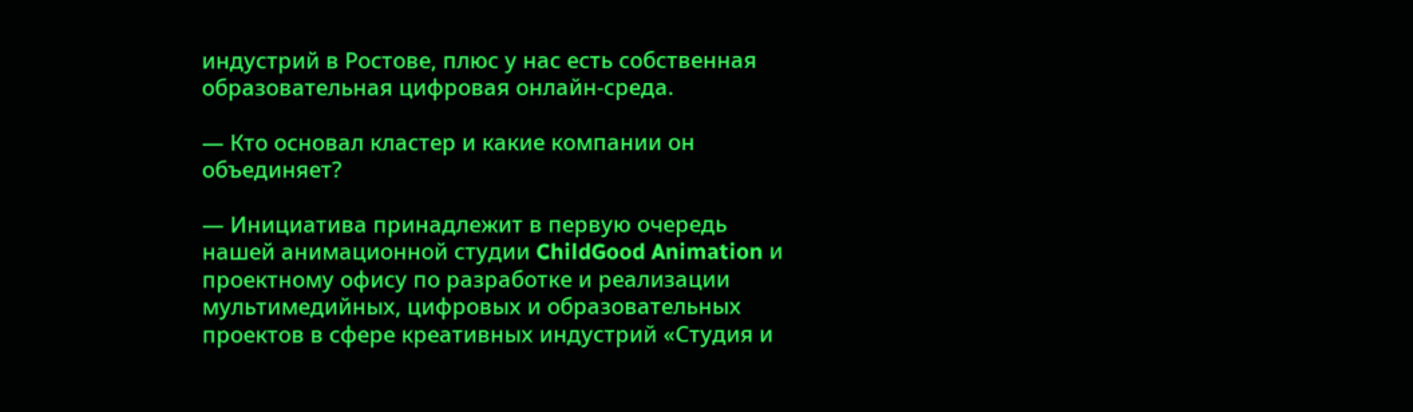индустрий в Ростове, плюс у нас есть собственная образовательная цифровая онлайн-среда.

— Кто основал кластер и какие компании он объединяет?

— Инициатива принадлежит в первую очередь нашей анимационной студии ChildGood Animation и проектному офису по разработке и реализации мультимедийных, цифровых и образовательных проектов в сфере креативных индустрий «Студия и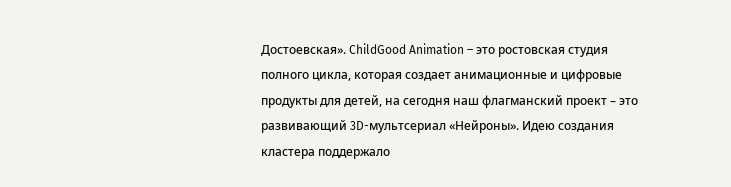Достоевская». ChildGood Animation – это ростовская студия полного цикла, которая создает анимационные и цифровые продукты для детей, на сегодня наш флагманский проект – это развивающий 3D-мультсериал «Нейроны». Идею создания кластера поддержало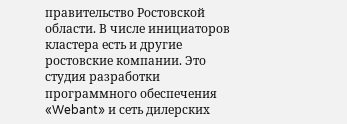правительство Ростовской области. В числе инициаторов кластера есть и другие ростовские компании. Это студия разработки программного обеспечения «Webant» и сеть дилерских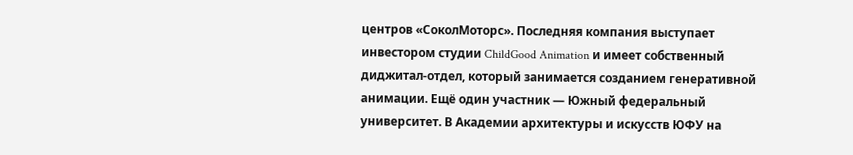центров «СоколМоторс». Последняя компания выступает инвестором студии ChildGood Animation и имеет собственный диджитал-отдел, который занимается созданием генеративной анимации. Ещё один участник — Южный федеральный университет. В Академии архитектуры и искусств ЮФУ на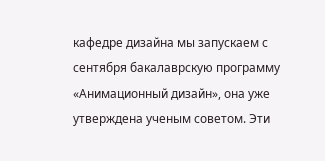кафедре дизайна мы запускаем с сентября бакалаврскую программу «Анимационный дизайн», она уже утверждена ученым советом. Эти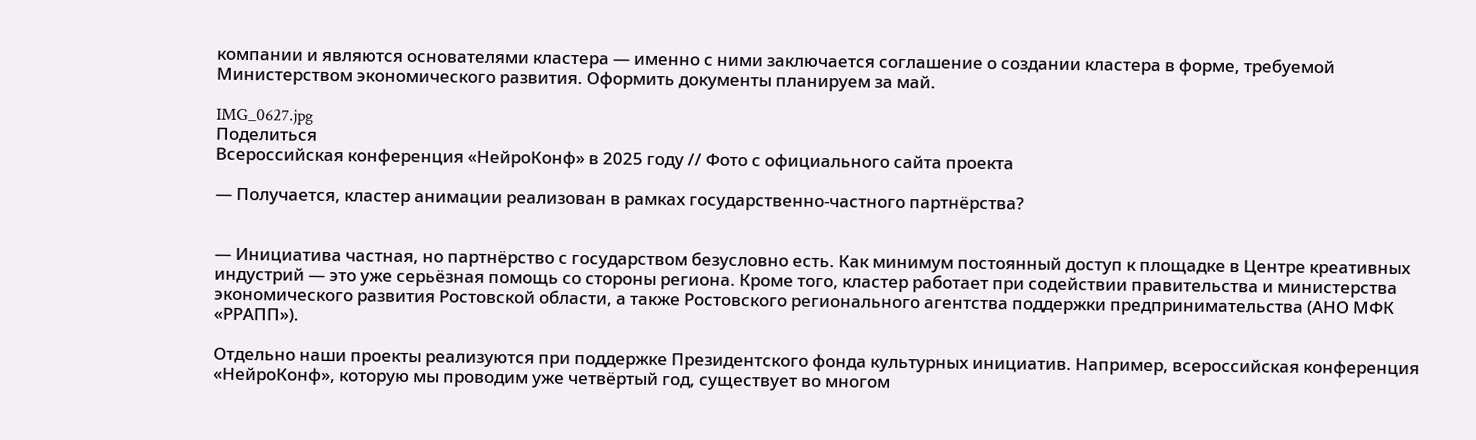компании и являются основателями кластера — именно с ними заключается соглашение о создании кластера в форме, требуемой Министерством экономического развития. Оформить документы планируем за май.

IMG_0627.jpg
Поделиться
Всероссийская конференция «НейроКонф» в 2025 году // Фото с официального сайта проекта

— Получается, кластер анимации реализован в рамках государственно-частного партнёрства?


— Инициатива частная, но партнёрство с государством безусловно есть. Как минимум постоянный доступ к площадке в Центре креативных индустрий — это уже серьёзная помощь со стороны региона. Кроме того, кластер работает при содействии правительства и министерства экономического развития Ростовской области, а также Ростовского регионального агентства поддержки предпринимательства (АНО МФК «РРАПП»).

Отдельно наши проекты реализуются при поддержке Президентского фонда культурных инициатив. Например, всероссийская конференция «НейроКонф», которую мы проводим уже четвёртый год, существует во многом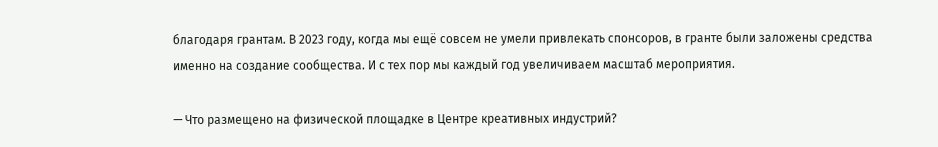благодаря грантам. В 2023 году, когда мы ещё совсем не умели привлекать спонсоров, в гранте были заложены средства именно на создание сообщества. И с тех пор мы каждый год увеличиваем масштаб мероприятия.

— Что размещено на физической площадке в Центре креативных индустрий?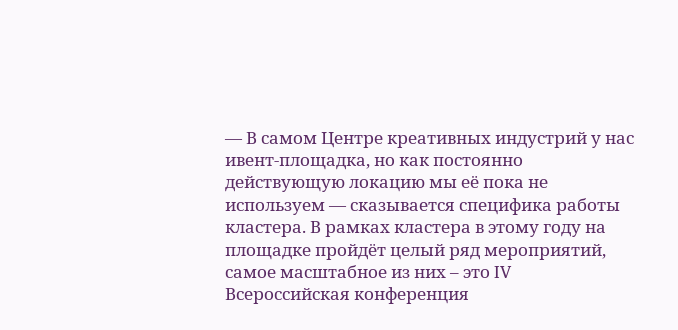— В самом Центре креативных индустрий у нас ивент-площадка, но как постоянно действующую локацию мы её пока не используем — сказывается специфика работы кластера. В рамках кластера в этому году на площадке пройдёт целый ряд мероприятий, самое масштабное из них – это IV Всероссийская конференция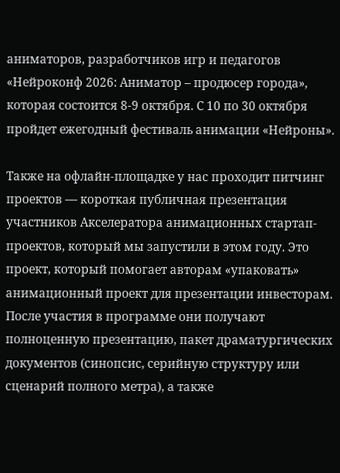аниматоров, разработчиков игр и педагогов «Нейроконф 2026: Аниматор – продюсер города», которая состоится 8-9 октября. С 10 по 30 октября пройдет ежегодный фестиваль анимации «Нейроны».

Также на офлайн-площадке у нас проходит питчинг проектов — короткая публичная презентация участников Акселератора анимационных стартап-проектов, который мы запустили в этом году. Это проект, который помогает авторам «упаковать» анимационный проект для презентации инвесторам. После участия в программе они получают полноценную презентацию, пакет драматургических документов (синопсис, серийную структуру или сценарий полного метра), а также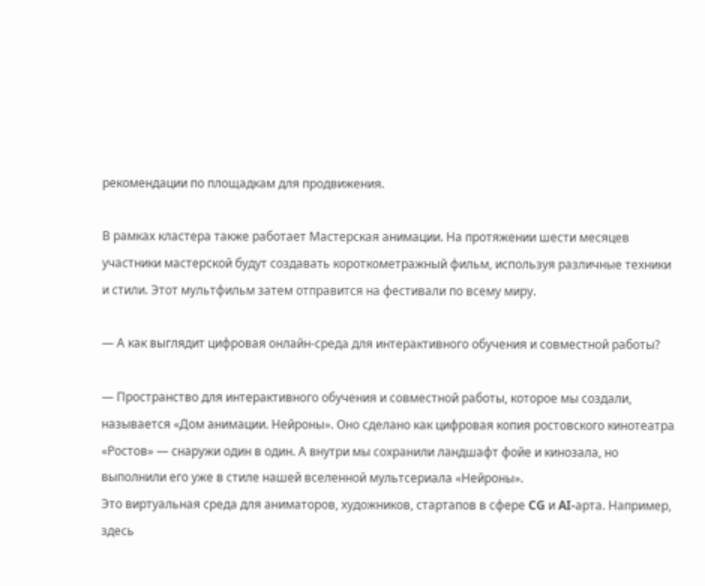рекомендации по площадкам для продвижения.

В рамках кластера также работает Мастерская анимации. На протяжении шести месяцев участники мастерской будут создавать короткометражный фильм, используя различные техники и стили. Этот мультфильм затем отправится на фестивали по всему миру.

— А как выглядит цифровая онлайн-среда для интерактивного обучения и совместной работы?

— Пространство для интерактивного обучения и совместной работы, которое мы создали, называется «Дом анимации. Нейроны». Оно сделано как цифровая копия ростовского кинотеатра «Ростов» — снаружи один в один. А внутри мы сохранили ландшафт фойе и кинозала, но выполнили его уже в стиле нашей вселенной мультсериала «Нейроны».
Это виртуальная среда для аниматоров, художников, стартапов в сфере CG и AI-арта. Например, здесь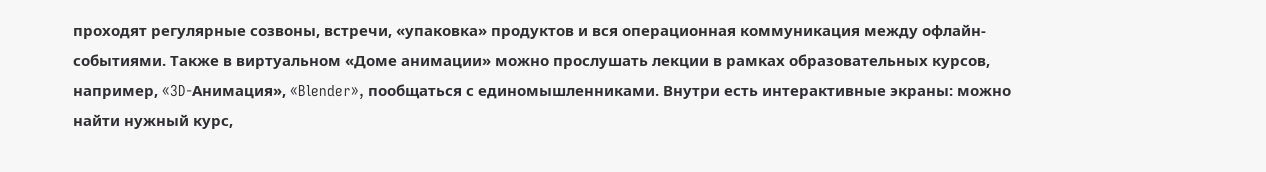проходят регулярные созвоны, встречи, «упаковка» продуктов и вся операционная коммуникация между офлайн-событиями. Также в виртуальном «Доме анимации» можно прослушать лекции в рамках образовательных курсов, например, «3D-Анимация», «Blender», пообщаться с единомышленниками. Внутри есть интерактивные экраны: можно найти нужный курс,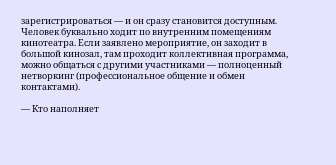зарегистрироваться — и он сразу становится доступным. Человек буквально ходит по внутренним помещениям кинотеатра. Если заявлено мероприятие, он заходит в большой кинозал, там проходит коллективная программа, можно общаться с другими участниками — полноценный нетворкинг (профессиональное общение и обмен контактами).

— Кто наполняет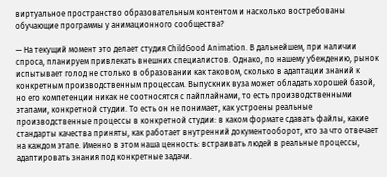виртуальное пространство образовательным контентом и насколько востребованы обучающие программы у анимационного сообщества?

— На текущий момент это делает студия ChildGood Animation. В дальнейшем, при наличии спроса, планируем привлекать внешних специалистов. Однако, по нашему убеждению, рынок испытывает голод не столько в образовании как таковом, сколько в адаптации знаний к конкретным производственным процессам. Выпускник вуза может обладать хорошей базой, но его компетенции никак не соотносятся с пайплайнами, то есть производственными этапами, конкретной студии. То есть он не понимает, как устроены реальные производственные процессы в конкретной студии: в каком формате сдавать файлы, какие стандарты качества приняты, как работает внутренний документооборот, кто за что отвечает на каждом этапе. Именно в этом наша ценность: встраивать людей в реальные процессы, адаптировать знания под конкретные задачи.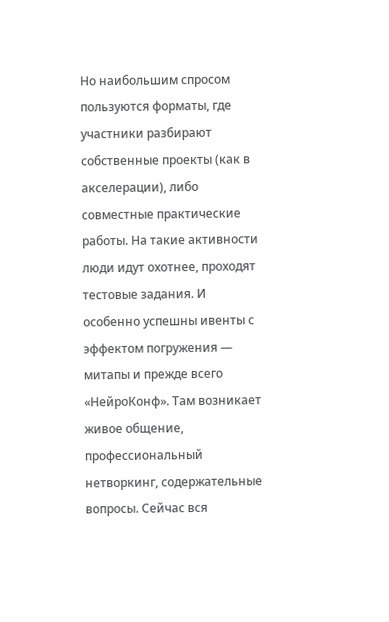Но наибольшим спросом пользуются форматы, где участники разбирают собственные проекты (как в акселерации), либо совместные практические работы. На такие активности люди идут охотнее, проходят тестовые задания. И особенно успешны ивенты с эффектом погружения — митапы и прежде всего «НейроКонф». Там возникает живое общение, профессиональный нетворкинг, содержательные вопросы. Сейчас вся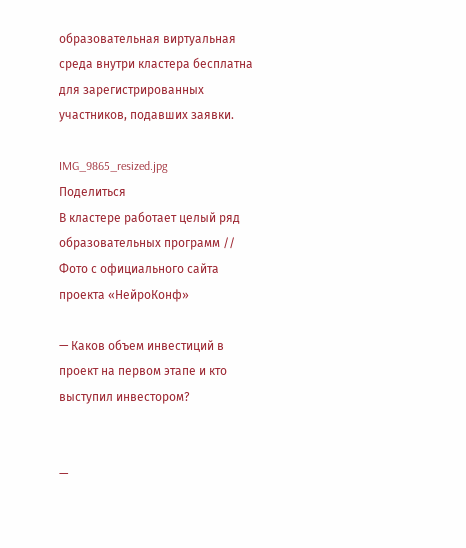образовательная виртуальная среда внутри кластера бесплатна для зарегистрированных участников, подавших заявки.

IMG_9865_resized.jpg
Поделиться
В кластере работает целый ряд образовательных программ // Фото с официального сайта проекта «НейроКонф»

— Каков объем инвестиций в проект на первом этапе и кто выступил инвестором?


—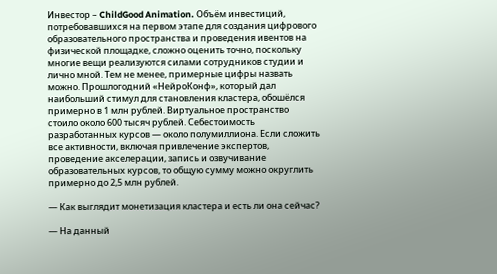Инвестор – ChildGood Animation. Объём инвестиций, потребовавшихся на первом этапе для создания цифрового образовательного пространства и проведения ивентов на физической площадке, сложно оценить точно, поскольку многие вещи реализуются силами сотрудников студии и лично мной. Тем не менее, примерные цифры назвать можно. Прошлогодний «НейроКонф», который дал наибольший стимул для становления кластера, обошёлся примерно в 1 млн рублей. Виртуальное пространство стоило около 600 тысяч рублей. Себестоимость разработанных курсов — около полумиллиона. Если сложить все активности, включая привлечение экспертов, проведение акселерации, запись и озвучивание образовательных курсов, то общую сумму можно округлить примерно до 2,5 млн рублей.

— Как выглядит монетизация кластера и есть ли она сейчас?

— На данный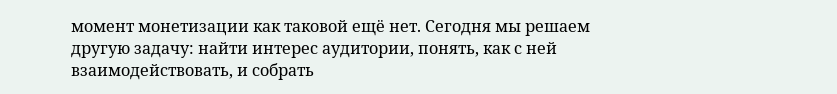момент монетизации как таковой ещё нет. Сегодня мы решаем другую задачу: найти интерес аудитории, понять, как с ней взаимодействовать, и собрать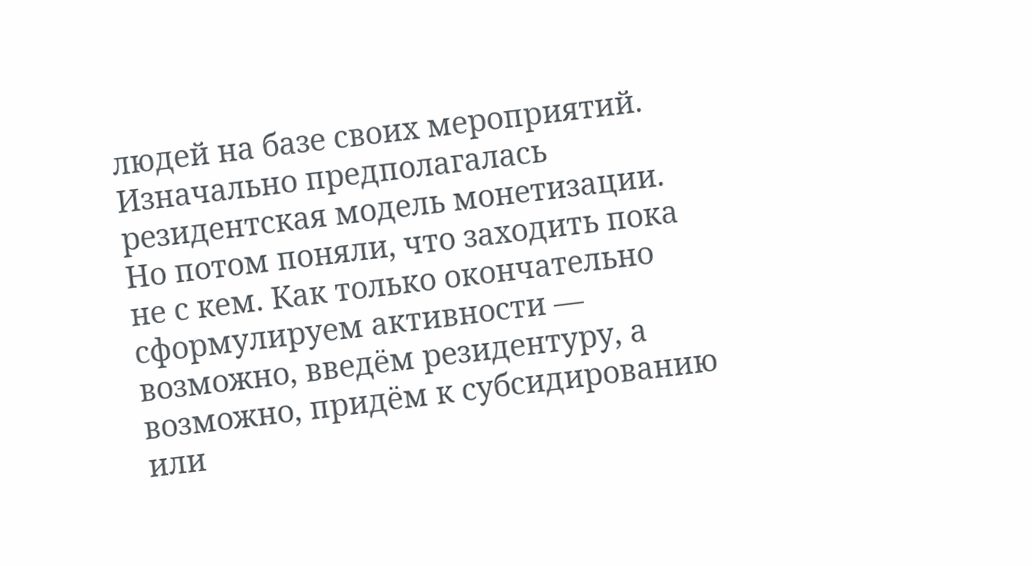людей на базе своих мероприятий. Изначально предполагалась резидентская модель монетизации. Но потом поняли, что заходить пока не с кем. Как только окончательно сформулируем активности — возможно, введём резидентуру, а возможно, придём к субсидированию или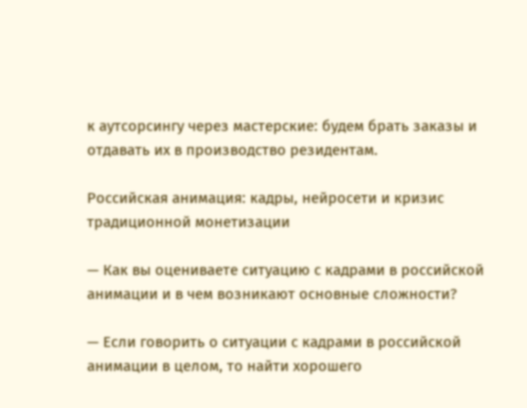к аутсорсингу через мастерские: будем брать заказы и отдавать их в производство резидентам.

Российская анимация: кадры, нейросети и кризис традиционной монетизации

— Как вы оцениваете ситуацию с кадрами в российской анимации и в чем возникают основные сложности?

— Если говорить о ситуации с кадрами в российской анимации в целом, то найти хорошего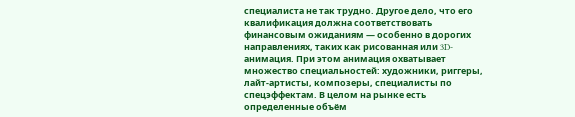специалиста не так трудно. Другое дело, что его квалификация должна соответствовать финансовым ожиданиям — особенно в дорогих направлениях, таких как рисованная или 3D-анимация. При этом анимация охватывает множество специальностей: художники, риггеры, лайт-артисты, композеры, специалисты по спецэффектам. В целом на рынке есть определенные объём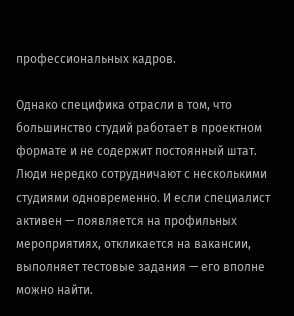профессиональных кадров.

Однако специфика отрасли в том, что большинство студий работает в проектном формате и не содержит постоянный штат. Люди нередко сотрудничают с несколькими студиями одновременно. И если специалист активен — появляется на профильных мероприятиях, откликается на вакансии, выполняет тестовые задания — его вполне можно найти.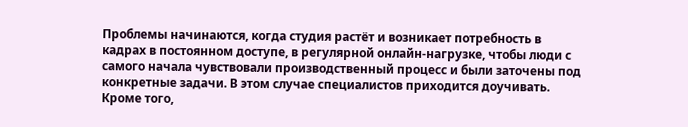Проблемы начинаются, когда студия растёт и возникает потребность в кадрах в постоянном доступе, в регулярной онлайн-нагрузке, чтобы люди с самого начала чувствовали производственный процесс и были заточены под конкретные задачи. В этом случае специалистов приходится доучивать. Кроме того,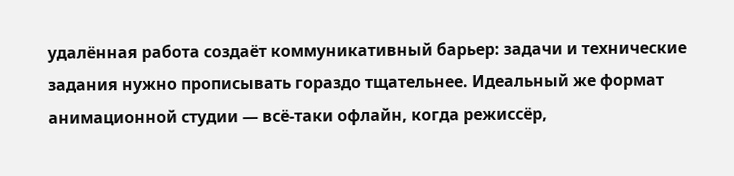удалённая работа создаёт коммуникативный барьер: задачи и технические задания нужно прописывать гораздо тщательнее. Идеальный же формат анимационной студии — всё-таки офлайн, когда режиссёр,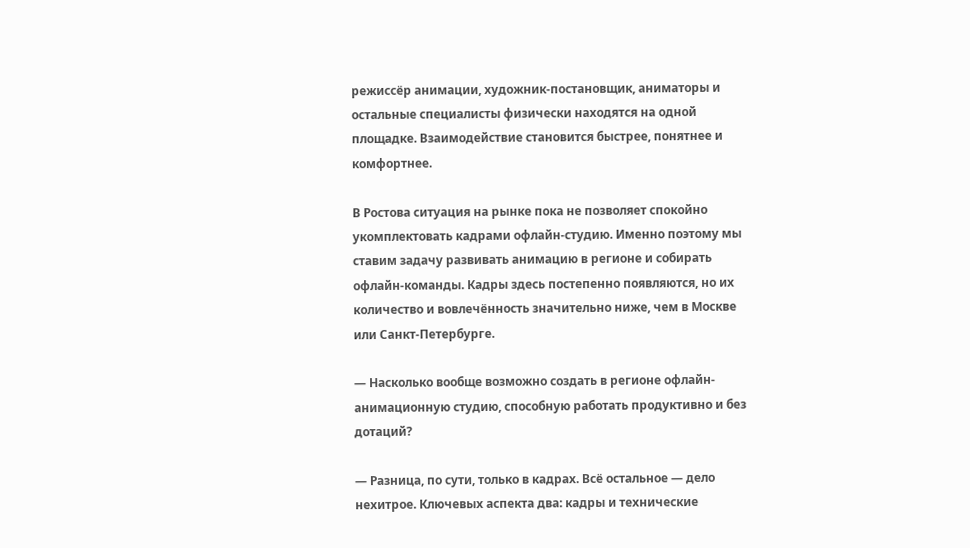режиссёр анимации, художник-постановщик, аниматоры и остальные специалисты физически находятся на одной площадке. Взаимодействие становится быстрее, понятнее и комфортнее.

В Ростова ситуация на рынке пока не позволяет спокойно укомплектовать кадрами офлайн-студию. Именно поэтому мы ставим задачу развивать анимацию в регионе и собирать офлайн-команды. Кадры здесь постепенно появляются, но их количество и вовлечённость значительно ниже, чем в Москве или Санкт-Петербурге.

— Насколько вообще возможно создать в регионе офлайн-анимационную студию, способную работать продуктивно и без дотаций?

— Разница, по сути, только в кадрах. Всё остальное — дело нехитрое. Ключевых аспекта два: кадры и технические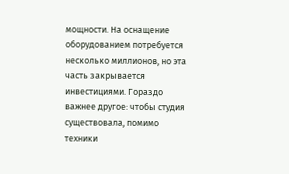мощности. На оснащение оборудованием потребуется несколько миллионов, но эта часть закрывается инвестициями. Гораздо важнее другое: чтобы студия существовала, помимо техники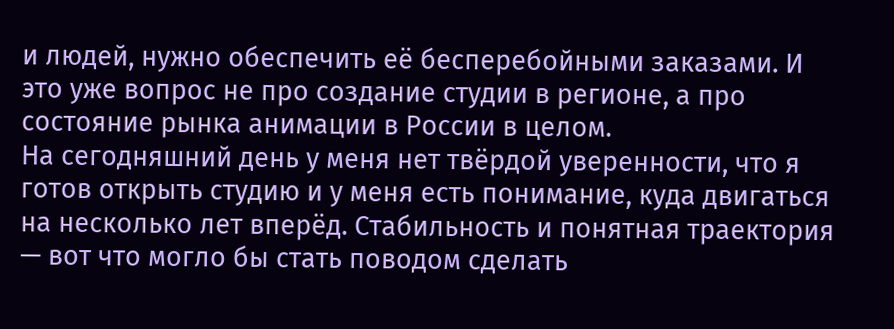и людей, нужно обеспечить её бесперебойными заказами. И это уже вопрос не про создание студии в регионе, а про состояние рынка анимации в России в целом.
На сегодняшний день у меня нет твёрдой уверенности, что я готов открыть студию и у меня есть понимание, куда двигаться на несколько лет вперёд. Стабильность и понятная траектория — вот что могло бы стать поводом сделать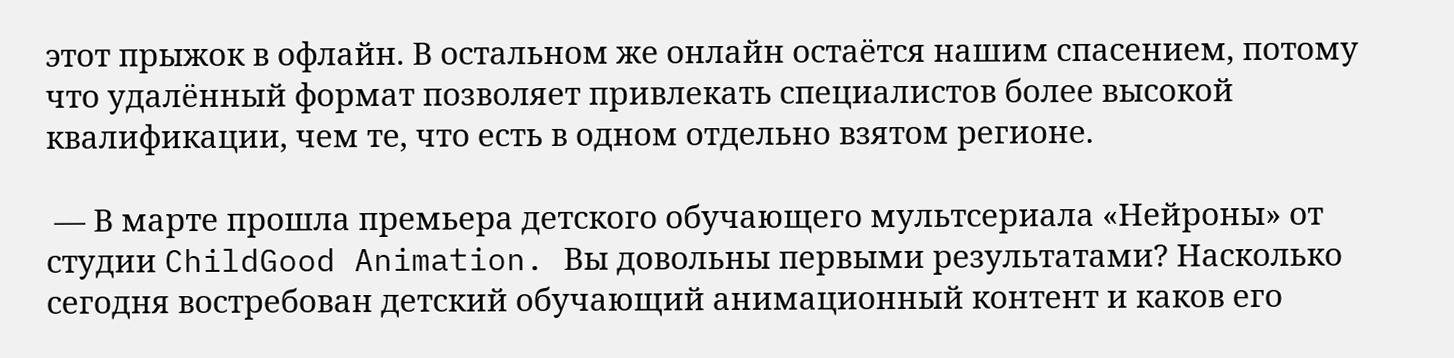этот прыжок в офлайн. В остальном же онлайн остаётся нашим спасением, потому что удалённый формат позволяет привлекать специалистов более высокой квалификации, чем те, что есть в одном отдельно взятом регионе.

 — В марте прошла премьера детского обучающего мультсериала «Нейроны» от студии ChildGood Animation. Вы довольны первыми результатами? Насколько сегодня востребован детский обучающий анимационный контент и каков его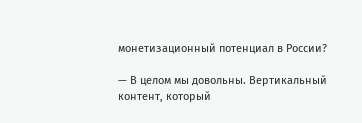монетизационный потенциал в России?

— В целом мы довольны. Вертикальный контент, который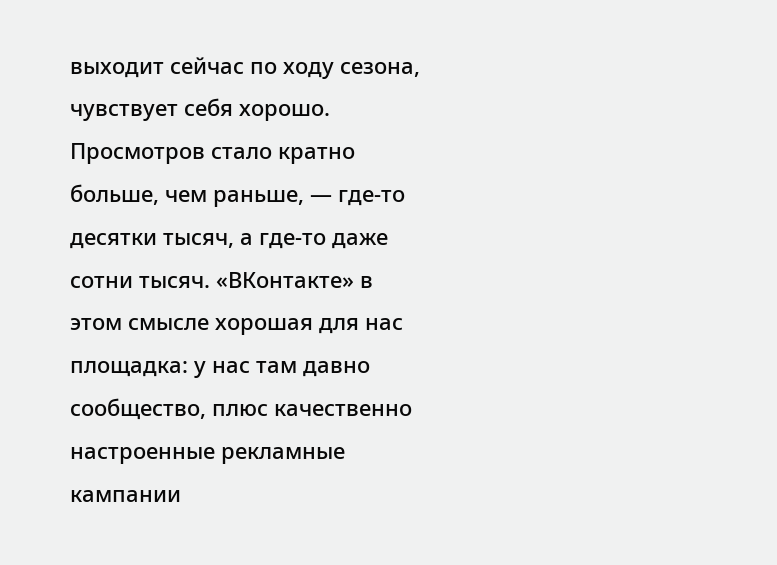выходит сейчас по ходу сезона, чувствует себя хорошо. Просмотров стало кратно больше, чем раньше, — где-то десятки тысяч, а где-то даже сотни тысяч. «ВКонтакте» в этом смысле хорошая для нас площадка: у нас там давно сообщество, плюс качественно настроенные рекламные кампании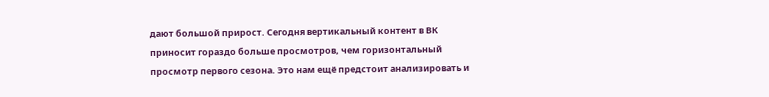дают большой прирост. Сегодня вертикальный контент в ВК приносит гораздо больше просмотров, чем горизонтальный просмотр первого сезона. Это нам ещё предстоит анализировать и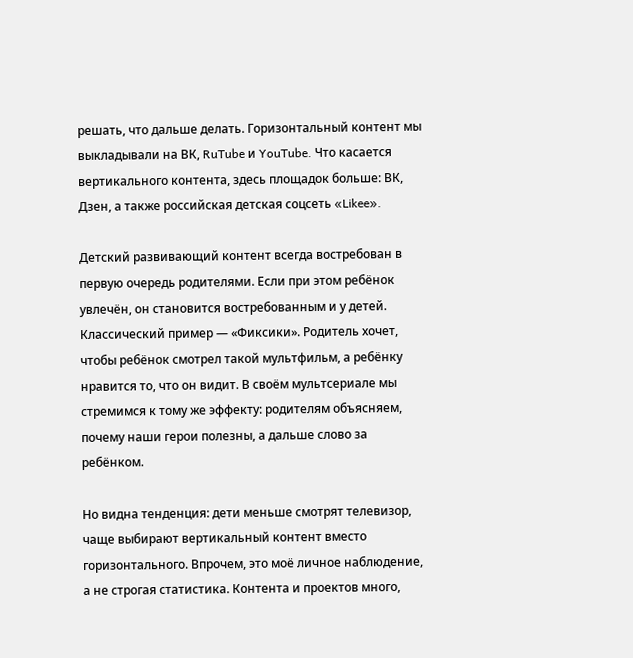решать, что дальше делать. Горизонтальный контент мы выкладывали на ВК, RuTube и YouTube. Что касается вертикального контента, здесь площадок больше: ВК, Дзен, а также российская детская соцсеть «Likee».

Детский развивающий контент всегда востребован в первую очередь родителями. Если при этом ребёнок увлечён, он становится востребованным и у детей. Классический пример — «Фиксики». Родитель хочет, чтобы ребёнок смотрел такой мультфильм, а ребёнку нравится то, что он видит. В своём мультсериале мы стремимся к тому же эффекту: родителям объясняем, почему наши герои полезны, а дальше слово за ребёнком.

Но видна тенденция: дети меньше смотрят телевизор, чаще выбирают вертикальный контент вместо горизонтального. Впрочем, это моё личное наблюдение, а не строгая статистика. Контента и проектов много,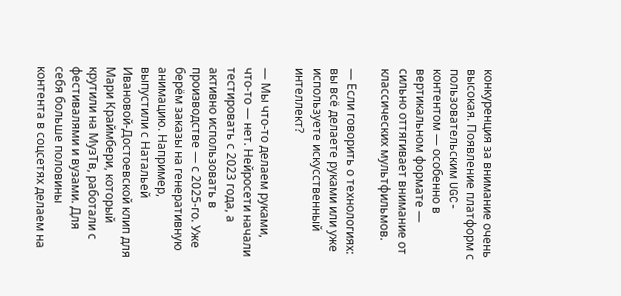конкуренция за внимание очень высокая. Появление платформ с пользовательским UGC-контентом — особенно в вертикальном формате — сильно оттягивает внимание от классических мультфильмов.

— Если говорить о технологиях: вы всё делаете руками или уже используете искусственный интеллект?

— Мы что-то делаем руками, что-то — нет. Нейросети начали тестировать с 2023 года, а активно использовать в производстве — с 2025-го. Уже берём заказы на генеративную анимацию. Например, выпустили с Натальей Ивановой-Достоевской клип для Мари Краймбери, который крутили на МузТв, работали с фестивалями и вузами. Для себя больше половины контента в соцсетях делаем на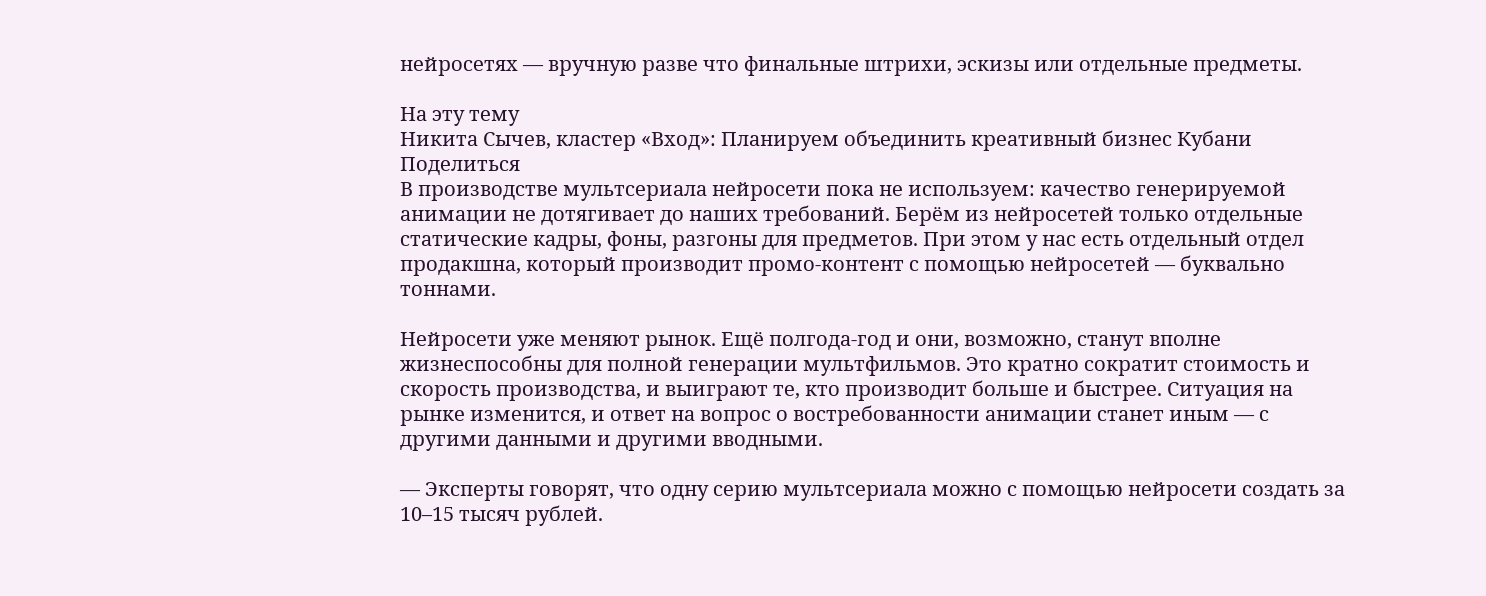нейросетях — вручную разве что финальные штрихи, эскизы или отдельные предметы.

На эту тему
Никита Сычев, кластер «Вход»: Планируем объединить креативный бизнес Кубани
Поделиться
В производстве мультсериала нейросети пока не используем: качество генерируемой анимации не дотягивает до наших требований. Берём из нейросетей только отдельные статические кадры, фоны, разгоны для предметов. При этом у нас есть отдельный отдел продакшна, который производит промо-контент с помощью нейросетей — буквально тоннами.

Нейросети уже меняют рынок. Ещё полгода-год и они, возможно, станут вполне жизнеспособны для полной генерации мультфильмов. Это кратно сократит стоимость и скорость производства, и выиграют те, кто производит больше и быстрее. Ситуация на рынке изменится, и ответ на вопрос о востребованности анимации станет иным — с другими данными и другими вводными.

— Эксперты говорят, что одну серию мультсериала можно с помощью нейросети создать за 10–15 тысяч рублей.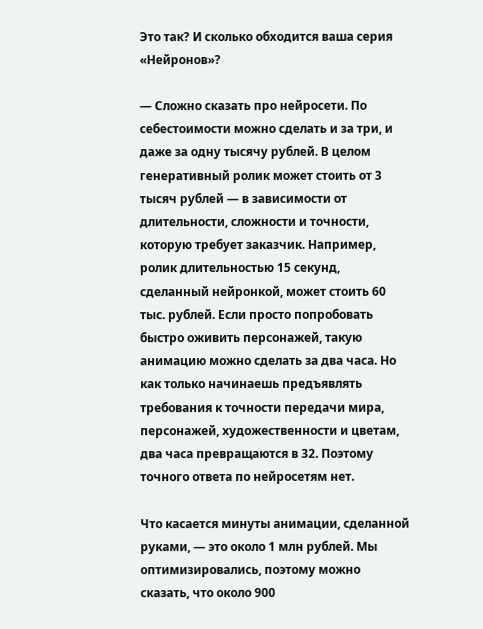Это так? И сколько обходится ваша серия «Нейронов»?

— Сложно сказать про нейросети. По себестоимости можно сделать и за три, и даже за одну тысячу рублей. В целом генеративный ролик может стоить от 3 тысяч рублей — в зависимости от длительности, сложности и точности, которую требует заказчик. Например, ролик длительностью 15 секунд, сделанный нейронкой, может стоить 60 тыс. рублей. Если просто попробовать быстро оживить персонажей, такую анимацию можно сделать за два часа. Но как только начинаешь предъявлять требования к точности передачи мира, персонажей, художественности и цветам, два часа превращаются в 32. Поэтому точного ответа по нейросетям нет.

Что касается минуты анимации, сделанной руками, — это около 1 млн рублей. Мы оптимизировались, поэтому можно сказать, что около 900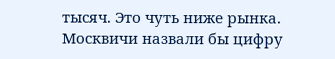тысяч. Это чуть ниже рынка. Москвичи назвали бы цифру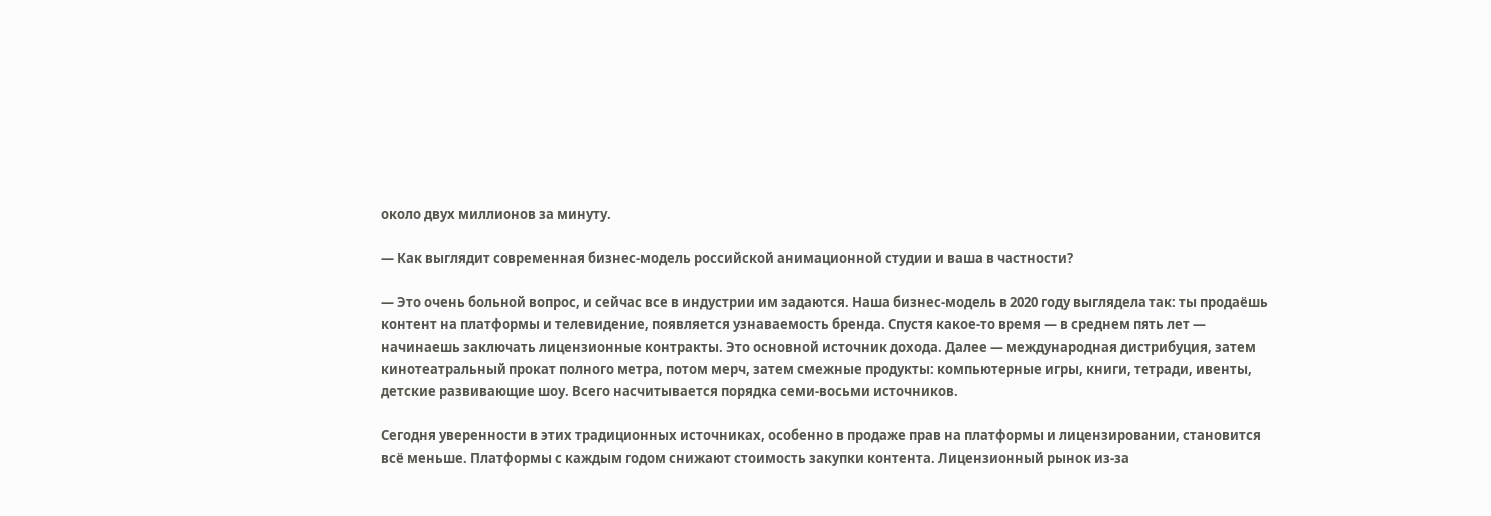около двух миллионов за минуту.

— Как выглядит современная бизнес-модель российской анимационной студии и ваша в частности?

— Это очень больной вопрос, и сейчас все в индустрии им задаются. Наша бизнес-модель в 2020 году выглядела так: ты продаёшь контент на платформы и телевидение, появляется узнаваемость бренда. Спустя какое-то время — в среднем пять лет — начинаешь заключать лицензионные контракты. Это основной источник дохода. Далее — международная дистрибуция, затем кинотеатральный прокат полного метра, потом мерч, затем смежные продукты: компьютерные игры, книги, тетради, ивенты, детские развивающие шоу. Всего насчитывается порядка семи-восьми источников.

Сегодня уверенности в этих традиционных источниках, особенно в продаже прав на платформы и лицензировании, становится всё меньше. Платформы с каждым годом снижают стоимость закупки контента. Лицензионный рынок из-за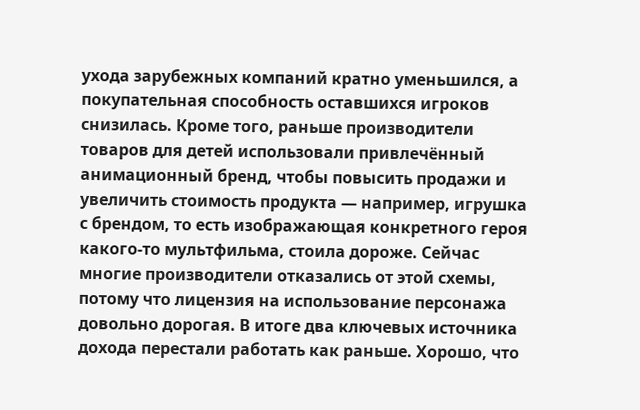ухода зарубежных компаний кратно уменьшился, а покупательная способность оставшихся игроков снизилась. Кроме того, раньше производители товаров для детей использовали привлечённый анимационный бренд, чтобы повысить продажи и увеличить стоимость продукта — например, игрушка с брендом, то есть изображающая конкретного героя какого-то мультфильма, стоила дороже. Сейчас многие производители отказались от этой схемы, потому что лицензия на использование персонажа довольно дорогая. В итоге два ключевых источника дохода перестали работать как раньше. Хорошо, что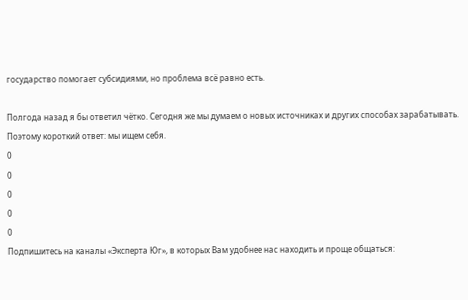государство помогает субсидиями, но проблема всё равно есть.

Полгода назад я бы ответил чётко. Сегодня же мы думаем о новых источниках и других способах зарабатывать. Поэтому короткий ответ: мы ищем себя.
0
0
0
0
0
Подпишитесь на каналы «Эксперта Юг», в которых Вам удобнее нас находить и проще общаться: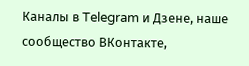Каналы в Telegram и Дзене, наше сообщество ВКонтакте,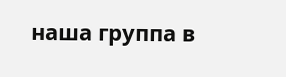наша группа в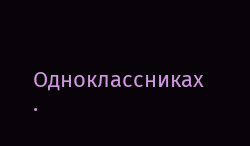Одноклассниках .